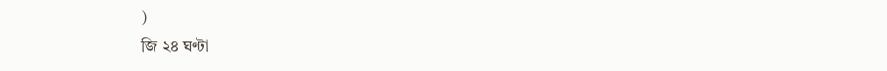)
জি ২৪ ঘণ্টা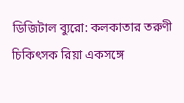ডিজিটাল ব্যুরো: কলকাতার তরুণী চিকিৎসক রিয়া একসঙ্গে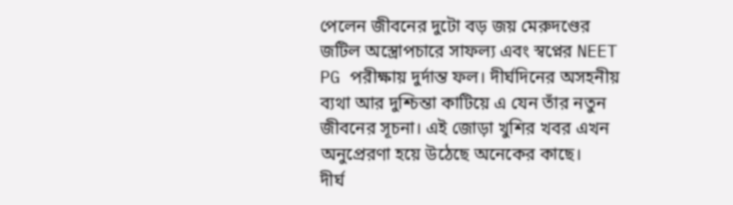পেলেন জীবনের দুটো বড় জয় মেরুদণ্ডের জটিল অস্ত্রোপচারে সাফল্য এবং স্বপ্নের NEET PG পরীক্ষায় দুর্দান্ত ফল। দীর্ঘদিনের অসহনীয় ব্যথা আর দুশ্চিন্তা কাটিয়ে এ যেন তাঁর নতুন জীবনের সূচনা। এই জোড়া খুশির খবর এখন অনুপ্রেরণা হয়ে উঠেছে অনেকের কাছে।
দীর্ঘ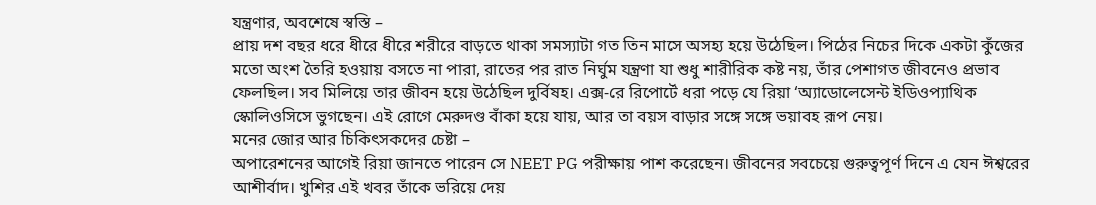যন্ত্রণার, অবশেষে স্বস্তি –
প্রায় দশ বছর ধরে ধীরে ধীরে শরীরে বাড়তে থাকা সমস্যাটা গত তিন মাসে অসহ্য হয়ে উঠেছিল। পিঠের নিচের দিকে একটা কুঁজের মতো অংশ তৈরি হওয়ায় বসতে না পারা, রাতের পর রাত নির্ঘুম যন্ত্রণা যা শুধু শারীরিক কষ্ট নয়, তাঁর পেশাগত জীবনেও প্রভাব ফেলছিল। সব মিলিয়ে তার জীবন হয়ে উঠেছিল দুর্বিষহ। এক্স-রে রিপোর্টে ধরা পড়ে যে রিয়া ‘অ্যাডোলেসেন্ট ইডিওপ্যাথিক স্কোলিওসিসে ভুগছেন। এই রোগে মেরুদণ্ড বাঁকা হয়ে যায়, আর তা বয়স বাড়ার সঙ্গে সঙ্গে ভয়াবহ রূপ নেয়।
মনের জোর আর চিকিৎসকদের চেষ্টা –
অপারেশনের আগেই রিয়া জানতে পারেন সে NEET PG পরীক্ষায় পাশ করেছেন। জীবনের সবচেয়ে গুরুত্বপূর্ণ দিনে এ যেন ঈশ্বরের আশীর্বাদ। খুশির এই খবর তাঁকে ভরিয়ে দেয়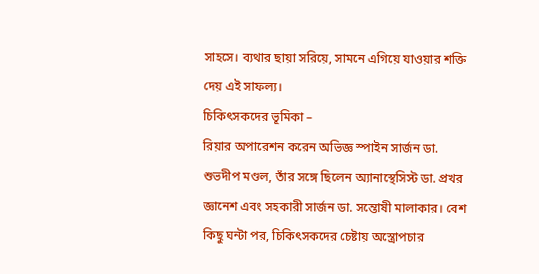সাহসে। ব্যথার ছায়া সরিয়ে, সামনে এগিয়ে যাওয়ার শক্তি দেয় এই সাফল্য।
চিকিৎসকদের ভূমিকা –
রিয়ার অপারেশন করেন অভিজ্ঞ স্পাইন সার্জন ডা. শুভদীপ মণ্ডল, তাঁর সঙ্গে ছিলেন অ্যানাস্থেসিস্ট ডা. প্রখর জ্ঞানেশ এবং সহকারী সার্জন ডা. সন্তোষী মালাকার। বেশ কিছু ঘন্টা পর, চিকিৎসকদের চেষ্টায় অস্ত্রোপচার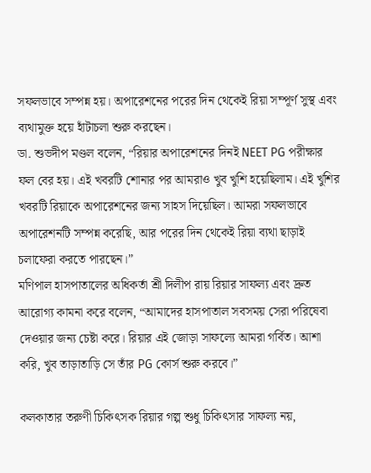সফলভাবে সম্পন্ন হয়। অপারেশনের পরের দিন থেকেই রিয়া সম্পূর্ণ সুস্থ এবং ব্যথামুক্ত হয়ে হাঁটাচলা শুরু করছেন।
ডা. শুভদীপ মণ্ডল বলেন, “রিয়ার অপারেশনের দিনই NEET PG পরীক্ষার ফল বের হয়। এই খবরটি শোনার পর আমরাও খুব খুশি হয়েছিলাম। এই খুশির খবরটি রিয়াকে অপারেশনের জন্য সাহস দিয়েছিল। আমরা সফলভাবে অপারেশনটি সম্পন্ন করেছি, আর পরের দিন থেকেই রিয়া ব্যথা ছাড়াই চলাফেরা করতে পারছেন।”
মণিপাল হাসপাতালের অধিকর্তা শ্রী দিলীপ রায় রিয়ার সাফল্য এবং দ্রুত আরোগ্য কামনা করে বলেন, “আমাদের হাসপাতাল সবসময় সেরা পরিষেবা দেওয়ার জন্য চেষ্টা করে। রিয়ার এই জোড়া সাফল্যে আমরা গর্বিত। আশা করি, খুব তাড়াতাড়ি সে তাঁর PG কোর্স শুরু করবে।”

কলকাতার তরুণী চিকিৎসক রিয়ার গল্প শুধু চিকিৎসার সাফল্য নয়,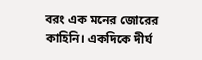বরং এক মনের জোরের কাহিনি। একদিকে দীর্ঘ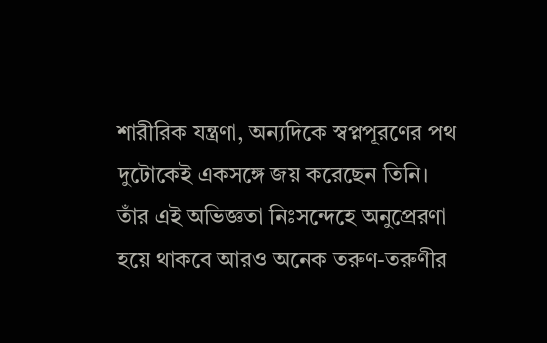শারীরিক যন্ত্রণা, অন্যদিকে স্বপ্নপূরণের পথ দুটোকেই একসঙ্গে জয় করেছেন তিনি। তাঁর এই অভিজ্ঞতা নিঃসন্দেহে অনুপ্রেরণা হয়ে থাকবে আরও অনেক তরুণ-তরুণীর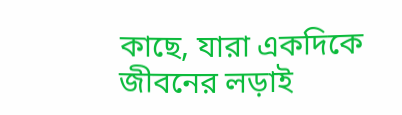কাছে, যারা একদিকে জীবনের লড়াই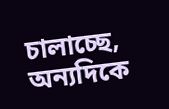চালাচ্ছে, অন্যদিকে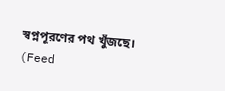স্বপ্নপূরণের পথ খুঁজছে।
(Feed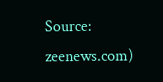Source: zeenews.com)